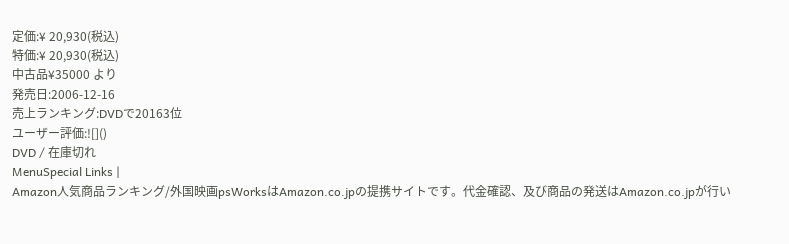定価:¥ 20,930(税込)
特価:¥ 20,930(税込)
中古品¥35000 より
発売日:2006-12-16
売上ランキング:DVDで20163位
ユーザー評価:![]()
DVD / 在庫切れ
MenuSpecial Links |
Amazon人気商品ランキング/外国映画psWorksはAmazon.co.jpの提携サイトです。代金確認、及び商品の発送はAmazon.co.jpが行い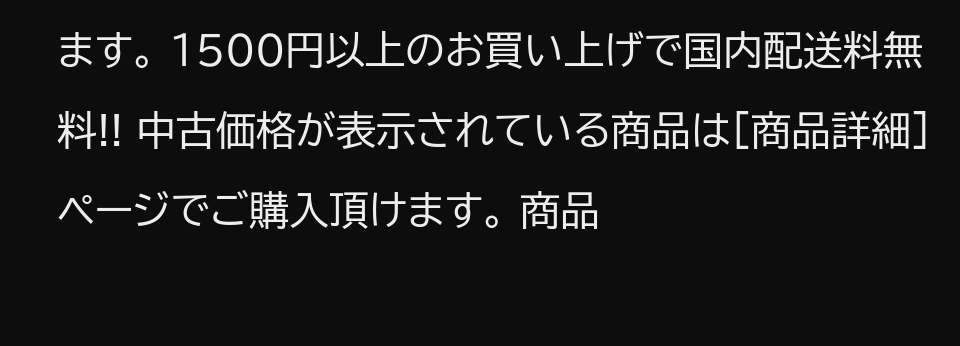ます。 1500円以上のお買い上げで国内配送料無料!! 中古価格が表示されている商品は[商品詳細]ページでご購入頂けます。 商品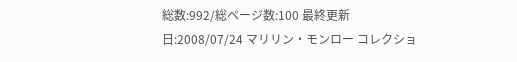総数:992/総ページ数:100 最終更新日:2008/07/24 マリリン・モンロー コレクショ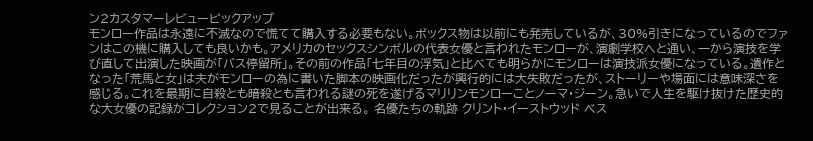ン2カスタマーレビューピックアップ
モンロー作品は永遠に不滅なので慌てて購入する必要もない。ボックス物は以前にも発売しているが、30%引きになっているのでファンはこの機に購入しても良いかも。アメリカのセックスシンボルの代表女優と言われたモンローが、演劇学校へと通い、一から演技を学び直して出演した映画が「バス停留所」。その前の作品「七年目の浮気」と比べても明らかにモンローは演技派女優になっている。遺作となった「荒馬と女」は夫がモンローの為に書いた脚本の映画化だったが興行的には大失敗だったが、ストーリーや場面には意味深さを感じる。これを最期に自殺とも暗殺とも言われる謎の死を遂げるマリリンモンローことノーマ・ジーン。急いで人生を駆け抜けた歴史的な大女優の記録がコレクション2で見ることが出来る。 名優たちの軌跡 クリント・イーストウッド ベス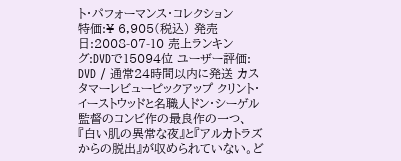ト・パフォーマンス・コレクション
特価:¥ 6,905(税込) 発売日:2008-07-10 売上ランキング:DVDで15094位 ユーザー評価: DVD / 通常24時間以内に発送 カスタマーレビューピックアップ クリント・イーストウッドと名職人ドン・シーゲル監督のコンビ作の最良作の一つ、『白い肌の異常な夜』と『アルカトラズからの脱出』が収められていない。ど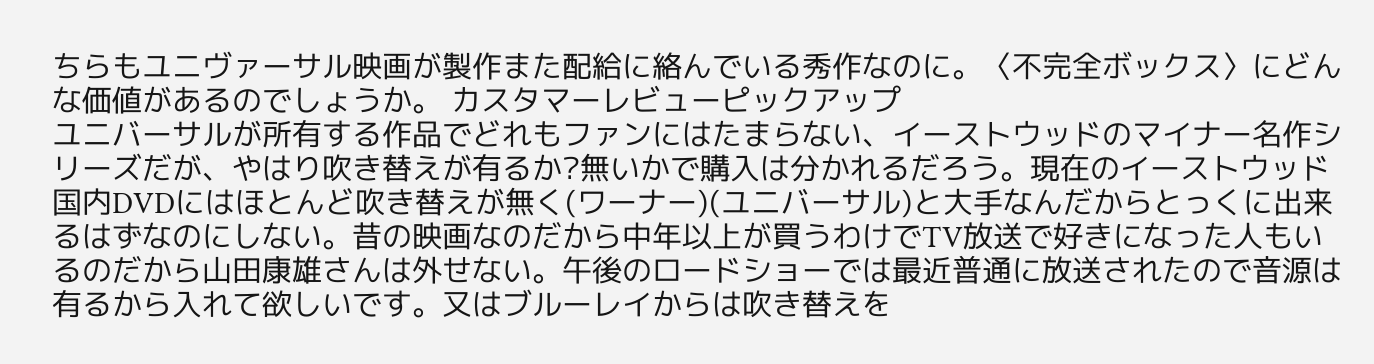ちらもユニヴァーサル映画が製作また配給に絡んでいる秀作なのに。〈不完全ボックス〉にどんな価値があるのでしょうか。 カスタマーレビューピックアップ
ユニバーサルが所有する作品でどれもファンにはたまらない、イーストウッドのマイナー名作シリーズだが、やはり吹き替えが有るか?無いかで購入は分かれるだろう。現在のイーストウッド国内DVDにはほとんど吹き替えが無く(ワーナー)(ユニバーサル)と大手なんだからとっくに出来るはずなのにしない。昔の映画なのだから中年以上が買うわけでTV放送で好きになった人もいるのだから山田康雄さんは外せない。午後のロードショーでは最近普通に放送されたので音源は有るから入れて欲しいです。又はブルーレイからは吹き替えを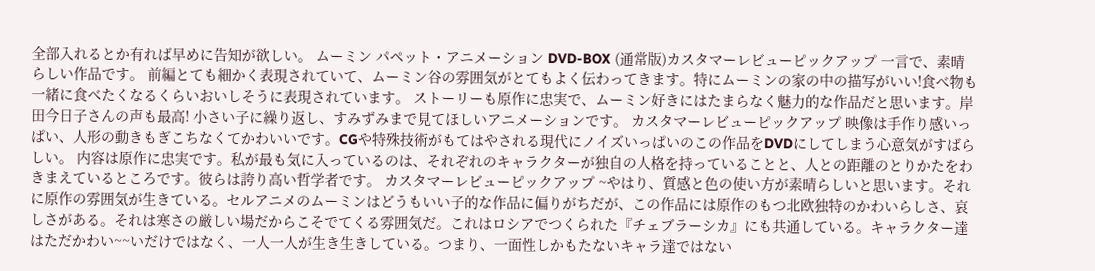全部入れるとか有れば早めに告知が欲しい。 ムーミン パペット・アニメーション DVD-BOX (通常版)カスタマーレビューピックアップ 一言で、素晴らしい作品です。 前編とても細かく表現されていて、ムーミン谷の雰囲気がとてもよく伝わってきます。特にムーミンの家の中の描写がいい!食べ物も一緒に食べたくなるくらいおいしそうに表現されています。 ストーリーも原作に忠実で、ムーミン好きにはたまらなく魅力的な作品だと思います。岸田今日子さんの声も最高! 小さい子に繰り返し、すみずみまで見てほしいアニメーションです。 カスタマーレビューピックアップ 映像は手作り感いっぱい、人形の動きもぎこちなくてかわいいです。CGや特殊技術がもてはやされる現代にノイズいっぱいのこの作品をDVDにしてしまう心意気がすばらしい。 内容は原作に忠実です。私が最も気に入っているのは、それぞれのキャラクターが独自の人格を持っていることと、人との距離のとりかたをわきまえているところです。彼らは誇り高い哲学者です。 カスタマーレビューピックアップ ~やはり、質感と色の使い方が素晴らしいと思います。それに原作の雰囲気が生きている。セルアニメのムーミンはどうもいい子的な作品に偏りがちだが、この作品には原作のもつ北欧独特のかわいらしさ、哀しさがある。それは寒さの厳しい場だからこそでてくる雰囲気だ。これはロシアでつくられた『チェブラーシカ』にも共通している。キャラクター達はただかわい~~いだけではなく、一人一人が生き生きしている。つまり、一面性しかもたないキャラ達ではない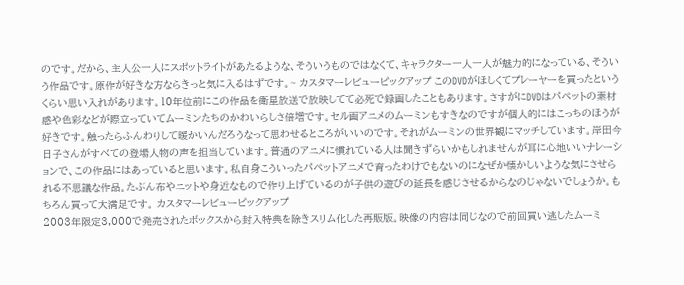のです。だから、主人公一人にスポットライトがあたるような、そういうものではなくて、キャラクター一人一人が魅力的になっている、そういう作品です。原作が好きな方ならきっと気に入るはずです。~ カスタマーレビューピックアップ このDVDがほしくてプレーヤーを買ったというくらい思い入れがあります。10年位前にこの作品を衛星放送で放映してて必死で録画したこともあります。さすがにDVDはパペットの素材感や色彩などが際立っていてムーミンたちのかわいらしさ倍増です。セル画アニメのムーミンもすきなのですが個人的にはこっちのほうが好きです。触ったらふんわりして暖かいんだろうなって思わせるところがいいのです。それがムーミンの世界観にマッチしています。岸田今日子さんがすべての登場人物の声を担当しています。普通のアニメに慣れている人は聞きずらいかもしれませんが耳に心地いいナレーションで、この作品にはあっていると思います。私自身こういったパペットアニメで育ったわけでもないのになぜか懐かしいような気にさせられる不思議な作品。たぶん布やニットや身近なもので作り上げているのが子供の遊びの延長を感じさせるからなのじゃないでしょうか。もちろん買って大満足です。 カスタマーレビューピックアップ
2003年限定3,000で発売されたボックスから封入特典を除きスリム化した再販版。映像の内容は同じなので前回買い逃したムーミ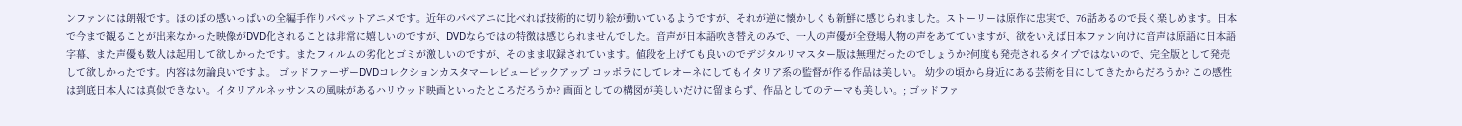ンファンには朗報です。ほのぼの感いっぱいの全編手作りパペットアニメです。近年のパペアニに比べれば技術的に切り絵が動いているようですが、それが逆に懐かしくも新鮮に感じられました。ストーリーは原作に忠実で、76話あるので長く楽しめます。日本で今まで観ることが出来なかった映像がDVD化されることは非常に嬉しいのですが、DVDならではの特徴は感じられませんでした。音声が日本語吹き替えのみで、一人の声優が全登場人物の声をあてていますが、欲をいえば日本ファン向けに音声は原語に日本語字幕、また声優も数人は起用して欲しかったです。またフィルムの劣化とゴミが激しいのですが、そのまま収録されています。値段を上げても良いのでデジタルリマスター版は無理だったのでしょうか?何度も発売されるタイプではないので、完全版として発売して欲しかったです。内容は勿論良いですよ。 ゴッドファーザーDVDコレクションカスタマーレビューピックアップ コッポラにしてレオーネにしてもイタリア系の監督が作る作品は美しい。 幼少の頃から身近にある芸術を目にしてきたからだろうか? この感性は到底日本人には真似できない。イタリアルネッサンスの風味があるハリウッド映画といったところだろうか? 画面としての構図が美しいだけに留まらず、作品としてのテーマも美しい。; ゴッドファ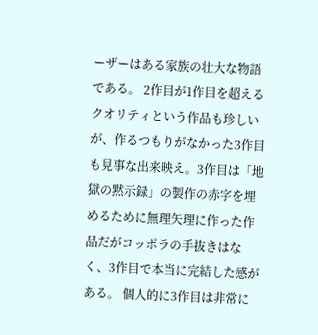ーザーはある家族の壮大な物語である。 2作目が1作目を超えるクオリティという作品も珍しいが、作るつもりがなかった3作目も見事な出来映え。3作目は「地獄の黙示録」の製作の赤字を埋めるために無理矢理に作った作品だがコッポラの手抜きはなく、3作目で本当に完結した感がある。 個人的に3作目は非常に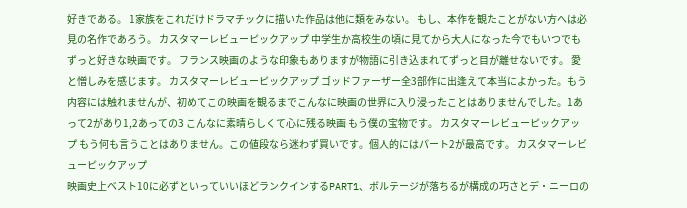好きである。 1家族をこれだけドラマチックに描いた作品は他に類をみない。 もし、本作を観たことがない方へは必見の名作であろう。 カスタマーレビューピックアップ 中学生か高校生の頃に見てから大人になった今でもいつでもずっと好きな映画です。 フランス映画のような印象もありますが物語に引き込まれてずっと目が離せないです。 愛と憎しみを感じます。 カスタマーレビューピックアップ ゴッドファーザー全3部作に出逢えて本当によかった。もう内容には触れませんが、初めてこの映画を観るまでこんなに映画の世界に入り浸ったことはありませんでした。1あって2があり1,2あっての3 こんなに素晴らしくて心に残る映画 もう僕の宝物です。 カスタマーレビューピックアップ もう何も言うことはありません。この値段なら迷わず買いです。個人的にはパート2が最高です。 カスタマーレビューピックアップ
映画史上ベスト10に必ずといっていいほどランクインするPART1、ボルテージが落ちるが構成の巧さとデ・ニーロの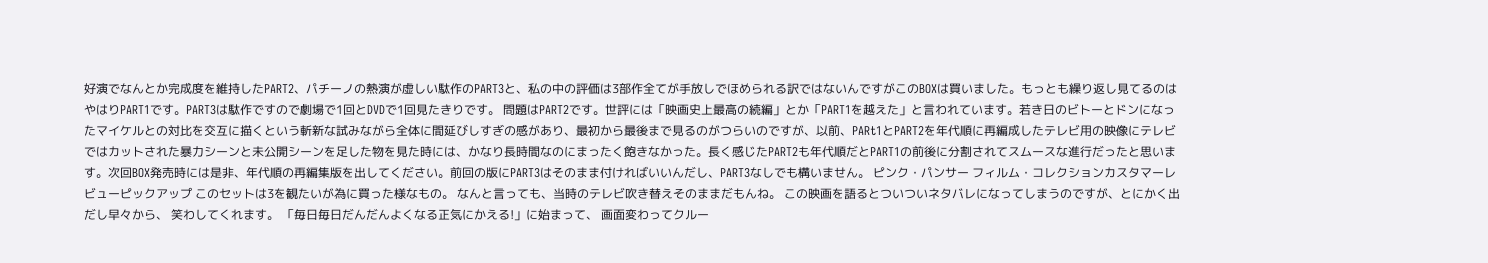好演でなんとか完成度を維持したPART2、パチーノの熱演が虚しい駄作のPART3と、私の中の評価は3部作全てが手放しでほめられる訳ではないんですがこのBOXは買いました。もっとも繰り返し見てるのはやはりPART1です。PART3は駄作ですので劇場で1回とDVDで1回見たきりです。 問題はPART2です。世評には「映画史上最高の続編」とか「PART1を越えた」と言われています。若き日のビトーとドンになったマイケルとの対比を交互に描くという斬新な試みながら全体に間延びしすぎの感があり、最初から最後まで見るのがつらいのですが、以前、PARt1とPART2を年代順に再編成したテレビ用の映像にテレビではカットされた暴力シーンと未公開シーンを足した物を見た時には、かなり長時間なのにまったく飽きなかった。長く感じたPART2も年代順だとPART1の前後に分割されてスムースな進行だったと思います。次回BOX発売時には是非、年代順の再編集版を出してください。前回の版にPART3はそのまま付ければいいんだし、PART3なしでも構いません。 ピンク・パンサー フィルム・コレクションカスタマーレビューピックアップ このセットは3を観たいが為に買った様なもの。 なんと言っても、当時のテレビ吹き替えそのままだもんね。 この映画を語るとついついネタバレになってしまうのですが、とにかく出だし早々から、 笑わしてくれます。 「毎日毎日だんだんよくなる正気にかえる!」に始まって、 画面変わってクルー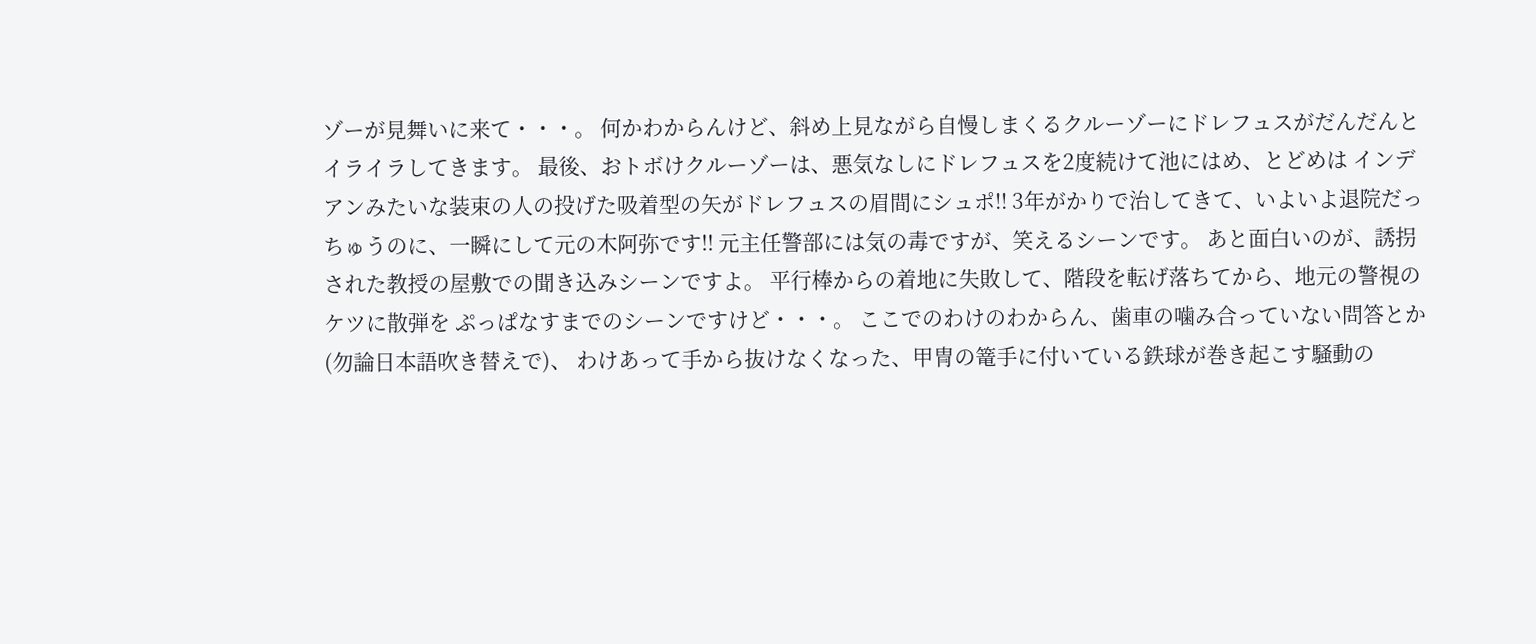ゾーが見舞いに来て・・・。 何かわからんけど、斜め上見ながら自慢しまくるクルーゾーにドレフュスがだんだんと イライラしてきます。 最後、おトボけクルーゾーは、悪気なしにドレフュスを2度続けて池にはめ、とどめは インデアンみたいな装束の人の投げた吸着型の矢がドレフュスの眉間にシュポ!! 3年がかりで治してきて、いよいよ退院だっちゅうのに、一瞬にして元の木阿弥です!! 元主任警部には気の毒ですが、笑えるシーンです。 あと面白いのが、誘拐された教授の屋敷での聞き込みシーンですよ。 平行棒からの着地に失敗して、階段を転げ落ちてから、地元の警視のケツに散弾を ぷっぱなすまでのシーンですけど・・・。 ここでのわけのわからん、歯車の噛み合っていない問答とか(勿論日本語吹き替えで)、 わけあって手から抜けなくなった、甲冑の篭手に付いている鉄球が巻き起こす騒動の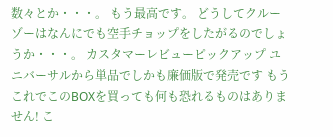数々とか・・・。 もう最高です。 どうしてクルーゾーはなんにでも空手チョップをしたがるのでしょうか・・・。 カスタマーレビューピックアップ ユニバーサルから単品でしかも廉価版で発売です もうこれでこのBOXを買っても何も恐れるものはありません! こ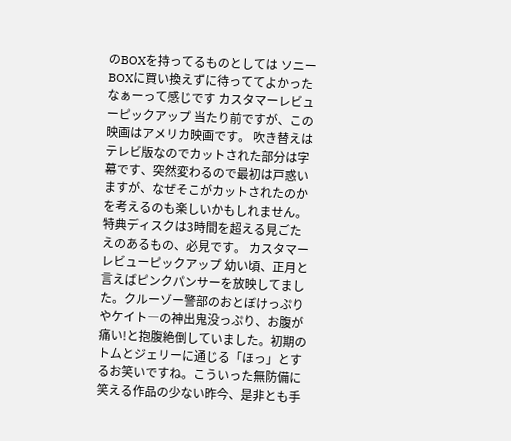のBOXを持ってるものとしては ソニーBOXに買い換えずに待っててよかったなぁーって感じです カスタマーレビューピックアップ 当たり前ですが、この映画はアメリカ映画です。 吹き替えはテレビ版なのでカットされた部分は字幕です、突然変わるので最初は戸惑いますが、なぜそこがカットされたのかを考えるのも楽しいかもしれません。 特典ディスクは3時間を超える見ごたえのあるもの、必見です。 カスタマーレビューピックアップ 幼い頃、正月と言えばピンクパンサーを放映してました。クルーゾー警部のおとぼけっぷりやケイト―の神出鬼没っぷり、お腹が痛い!と抱腹絶倒していました。初期のトムとジェリーに通じる「ほっ」とするお笑いですね。こういった無防備に笑える作品の少ない昨今、是非とも手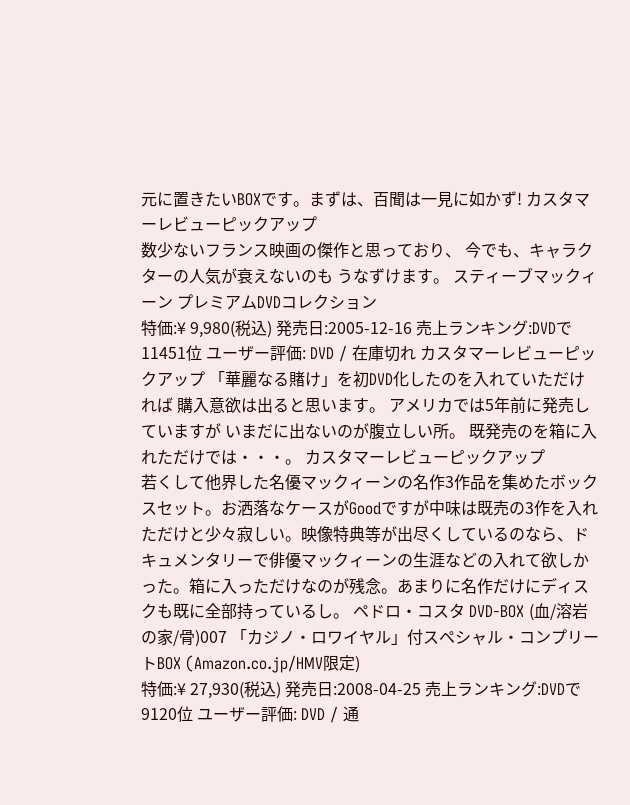元に置きたいBOXです。まずは、百聞は一見に如かず! カスタマーレビューピックアップ
数少ないフランス映画の傑作と思っており、 今でも、キャラクターの人気が衰えないのも うなずけます。 スティーブマックィーン プレミアムDVDコレクション
特価:¥ 9,980(税込) 発売日:2005-12-16 売上ランキング:DVDで11451位 ユーザー評価: DVD / 在庫切れ カスタマーレビューピックアップ 「華麗なる賭け」を初DVD化したのを入れていただければ 購入意欲は出ると思います。 アメリカでは5年前に発売していますが いまだに出ないのが腹立しい所。 既発売のを箱に入れただけでは・・・。 カスタマーレビューピックアップ
若くして他界した名優マックィーンの名作3作品を集めたボックスセット。お洒落なケースがGoodですが中味は既売の3作を入れただけと少々寂しい。映像特典等が出尽くしているのなら、ドキュメンタリーで俳優マックィーンの生涯などの入れて欲しかった。箱に入っただけなのが残念。あまりに名作だけにディスクも既に全部持っているし。 ペドロ・コスタ DVD-BOX (血/溶岩の家/骨)007 「カジノ・ロワイヤル」付スペシャル・コンプリートBOX (Amazon.co.jp/HMV限定)
特価:¥ 27,930(税込) 発売日:2008-04-25 売上ランキング:DVDで9120位 ユーザー評価: DVD / 通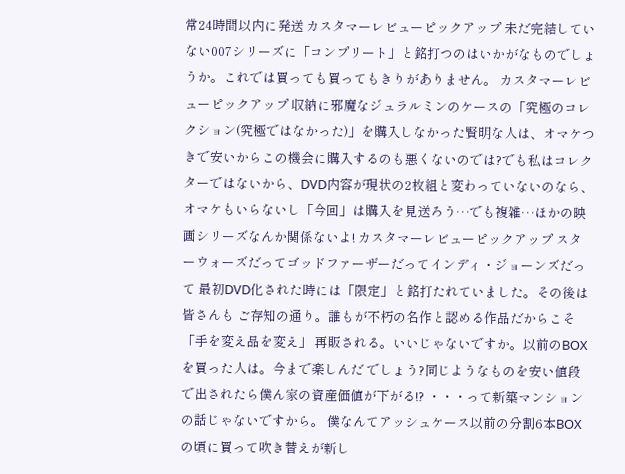常24時間以内に発送 カスタマーレビューピックアップ 未だ完結していない007シリーズに「コンプリート」と銘打つのはいかがなものでしょうか。これでは買っても買ってもきりがありません。 カスタマーレビューピックアップ 収納に邪魔なジュラルミンのケースの「究極のコレクション(究極ではなかった)」を購入しなかった賢明な人は、オマケつきで安いからこの機会に購入するのも悪くないのでは?でも私はコレクターではないから、DVD内容が現状の2枚組と変わっていないのなら、オマケもいらないし「今回」は購入を見送ろう…でも複雑…ほかの映画シリーズなんか関係ないよ! カスタマーレビューピックアップ スターウォーズだってゴッドファーザーだってインディ・ジョーンズだって 最初DVD化された時には「限定」と銘打たれていました。その後は皆さんも ご存知の通り。誰もが不朽の名作と認める作品だからこそ「手を変え品を変え」 再販される。いいじゃないですか。以前のBOXを買った人は。今まで楽しんだ でしょう?同じようなものを安い値段で出されたら僕ん家の資産価値が下がる!? ・・・って新築マンションの話じゃないですから。 僕なんてアッシュケース以前の分割6本BOXの頃に買って吹き替えが新し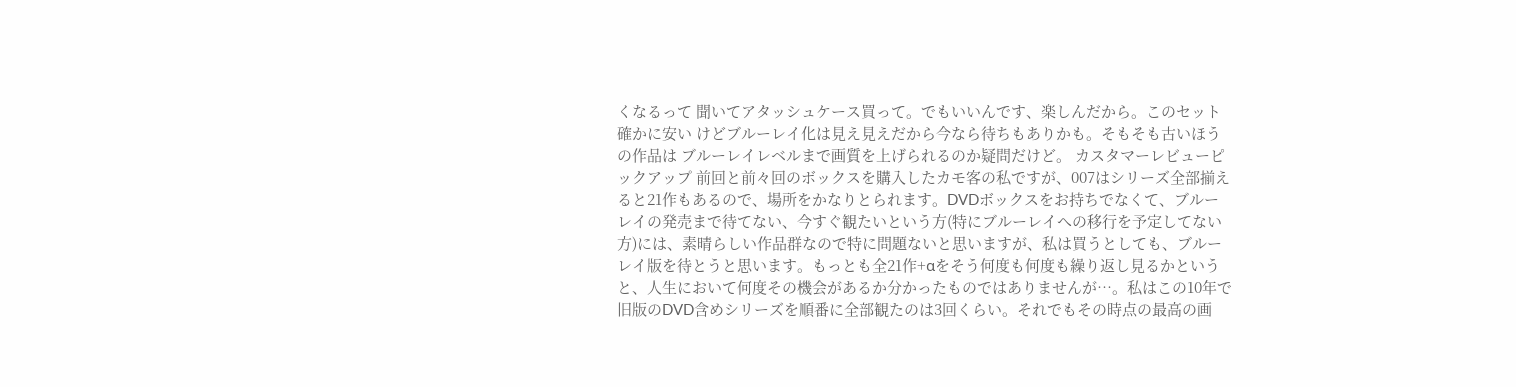くなるって 聞いてアタッシュケース買って。でもいいんです、楽しんだから。このセット確かに安い けどブルーレイ化は見え見えだから今なら待ちもありかも。そもそも古いほうの作品は ブルーレイレベルまで画質を上げられるのか疑問だけど。 カスタマーレビューピックアップ 前回と前々回のボックスを購入したカモ客の私ですが、007はシリーズ全部揃えると21作もあるので、場所をかなりとられます。DVDボックスをお持ちでなくて、ブルーレイの発売まで待てない、今すぐ観たいという方(特にブルーレイへの移行を予定してない方)には、素晴らしい作品群なので特に問題ないと思いますが、私は買うとしても、ブルーレイ版を待とうと思います。もっとも全21作+αをそう何度も何度も繰り返し見るかというと、人生において何度その機会があるか分かったものではありませんが…。私はこの10年で旧版のDVD含めシリーズを順番に全部観たのは3回くらい。それでもその時点の最高の画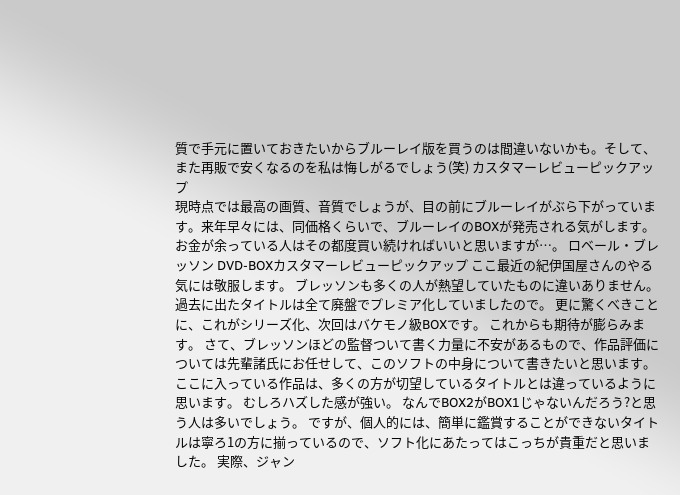質で手元に置いておきたいからブルーレイ版を買うのは間違いないかも。そして、また再販で安くなるのを私は悔しがるでしょう(笑) カスタマーレビューピックアップ
現時点では最高の画質、音質でしょうが、目の前にブルーレイがぶら下がっています。来年早々には、同価格くらいで、ブルーレイのBOXが発売される気がします。お金が余っている人はその都度買い続ければいいと思いますが…。 ロベール・ブレッソン DVD-BOXカスタマーレビューピックアップ ここ最近の紀伊国屋さんのやる気には敬服します。 ブレッソンも多くの人が熱望していたものに違いありません。 過去に出たタイトルは全て廃盤でプレミア化していましたので。 更に驚くべきことに、これがシリーズ化、次回はバケモノ級BOXです。 これからも期待が膨らみます。 さて、ブレッソンほどの監督ついて書く力量に不安があるもので、作品評価については先輩諸氏にお任せして、このソフトの中身について書きたいと思います。 ここに入っている作品は、多くの方が切望しているタイトルとは違っているように思います。 むしろハズした感が強い。 なんでBOX2がBOX1じゃないんだろう?と思う人は多いでしょう。 ですが、個人的には、簡単に鑑賞することができないタイトルは寧ろ1の方に揃っているので、ソフト化にあたってはこっちが貴重だと思いました。 実際、ジャン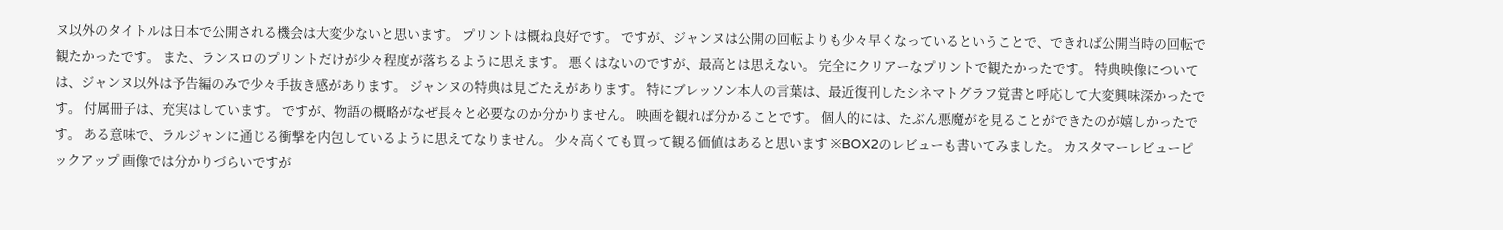ヌ以外のタイトルは日本で公開される機会は大変少ないと思います。 プリントは概ね良好です。 ですが、ジャンヌは公開の回転よりも少々早くなっているということで、できれば公開当時の回転で観たかったです。 また、ランスロのプリントだけが少々程度が落ちるように思えます。 悪くはないのですが、最高とは思えない。 完全にクリアーなプリントで観たかったです。 特典映像については、ジャンヌ以外は予告編のみで少々手抜き感があります。 ジャンヌの特典は見ごたえがあります。 特にブレッソン本人の言葉は、最近復刊したシネマトグラフ覚書と呼応して大変興味深かったです。 付属冊子は、充実はしています。 ですが、物語の概略がなぜ長々と必要なのか分かりません。 映画を観れば分かることです。 個人的には、たぶん悪魔がを見ることができたのが嬉しかったです。 ある意味で、ラルジャンに通じる衝撃を内包しているように思えてなりません。 少々高くても買って観る価値はあると思います ※BOX2のレビューも書いてみました。 カスタマーレビューピックアップ 画像では分かりづらいですが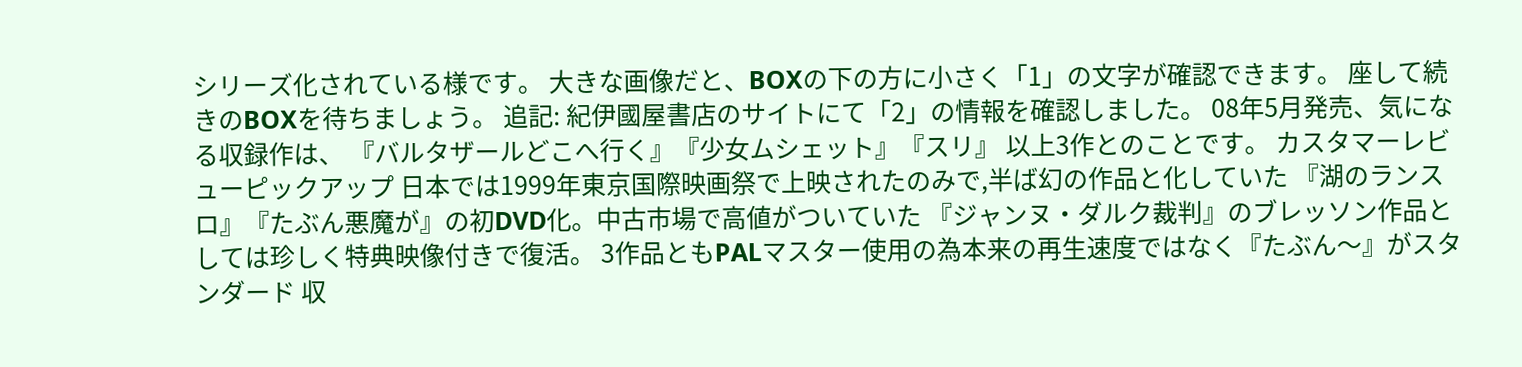シリーズ化されている様です。 大きな画像だと、BOXの下の方に小さく「1」の文字が確認できます。 座して続きのBOXを待ちましょう。 追記: 紀伊國屋書店のサイトにて「2」の情報を確認しました。 08年5月発売、気になる収録作は、 『バルタザールどこへ行く』『少女ムシェット』『スリ』 以上3作とのことです。 カスタマーレビューピックアップ 日本では1999年東京国際映画祭で上映されたのみで,半ば幻の作品と化していた 『湖のランスロ』『たぶん悪魔が』の初DVD化。中古市場で高値がついていた 『ジャンヌ・ダルク裁判』のブレッソン作品としては珍しく特典映像付きで復活。 3作品ともPALマスター使用の為本来の再生速度ではなく『たぶん〜』がスタンダード 収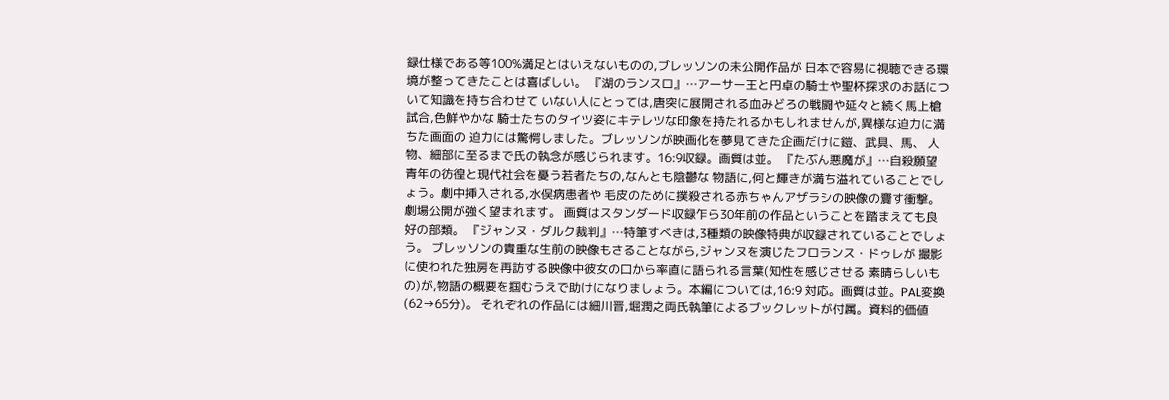録仕様である等100%満足とはいえないものの,ブレッソンの未公開作品が 日本で容易に視聴できる環境が整ってきたことは喜ばしい。 『湖のランスロ』…アーサー王と円卓の騎士や聖杯探求のお話について知識を持ち合わせて いない人にとっては,唐突に展開される血みどろの戦闘や延々と続く馬上槍試合,色鮮やかな 騎士たちのタイツ姿にキテレツな印象を持たれるかもしれませんが,異様な迫力に満ちた画面の 迫力には驚愕しました。ブレッソンが映画化を夢見てきた企画だけに鎧、武具、馬、 人物、細部に至るまで氏の執念が感じられます。16:9収録。画質は並。 『たぶん悪魔が』…自殺願望青年の彷徨と現代社会を憂う若者たちの,なんとも陰鬱な 物語に,何と輝きが満ち溢れていることでしょう。劇中挿入される,水俣病患者や 毛皮のために撲殺される赤ちゃんアザラシの映像の齎す衝撃。劇場公開が強く望まれます。 画質はスタンダード収録乍ら30年前の作品ということを踏まえても良好の部類。 『ジャンヌ・ダルク裁判』…特筆すべきは,3種類の映像特典が収録されていることでしょう。 ブレッソンの貴重な生前の映像もさることながら,ジャンヌを演じたフロランス・ドゥレが 撮影に使われた独房を再訪する映像中彼女の口から率直に語られる言葉(知性を感じさせる 素晴らしいもの)が,物語の概要を掴むうえで助けになりましょう。本編については,16:9 対応。画質は並。PAL変換(62→65分)。 それぞれの作品には細川晋,堀潤之両氏執筆によるブックレットが付属。資料的価値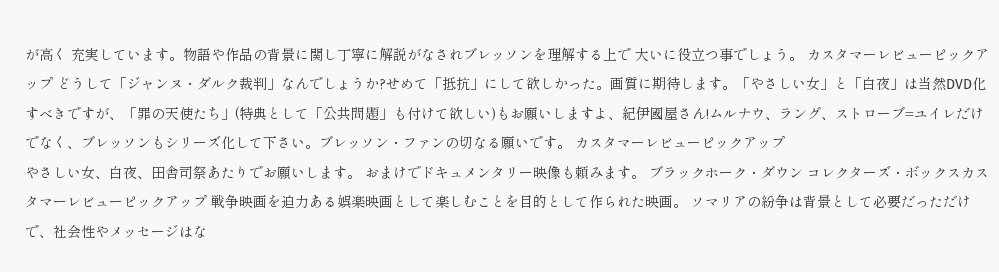が高く 充実しています。物語や作品の背景に関し丁寧に解説がなされブレッソンを理解する上で 大いに役立つ事でしょう。 カスタマーレビューピックアップ どうして「ジャンヌ・ダルク裁判」なんでしょうか?せめて「抵抗」にして欲しかった。画質に期待します。「やさしい女」と「白夜」は当然DVD化すべきですが、「罪の天使たち」(特典として「公共問題」も付けて欲しい)もお願いしますよ、紀伊國屋さん!ムルナウ、ラング、ストローブ=ユイレだけでなく、ブレッソンもシリーズ化して下さい。ブレッソン・ファンの切なる願いです。 カスタマーレビューピックアップ
やさしい女、白夜、田舎司祭あたりでお願いします。 おまけでドキュメンタリー映像も頼みます。 ブラックホーク・ダウン コレクターズ・ボックスカスタマーレビューピックアップ 戦争映画を迫力ある娯楽映画として楽しむことを目的として作られた映画。 ソマリアの紛争は背景として必要だっただけで、社会性やメッセージはな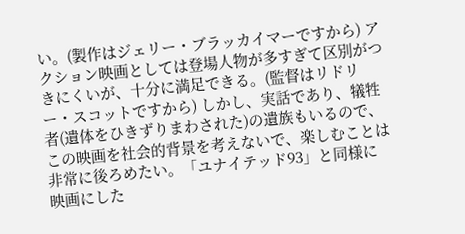い。(製作はジェリー・ブラッカイマーですから) アクション映画としては登場人物が多すぎて区別がつきにくいが、十分に満足できる。(監督はリドリー・スコットですから) しかし、実話であり、犠牲者(遺体をひきずりまわされた)の遺族もいるので、この映画を社会的背景を考えないで、楽しむことは非常に後ろめたい。「ユナイテッド93」と同様に映画にした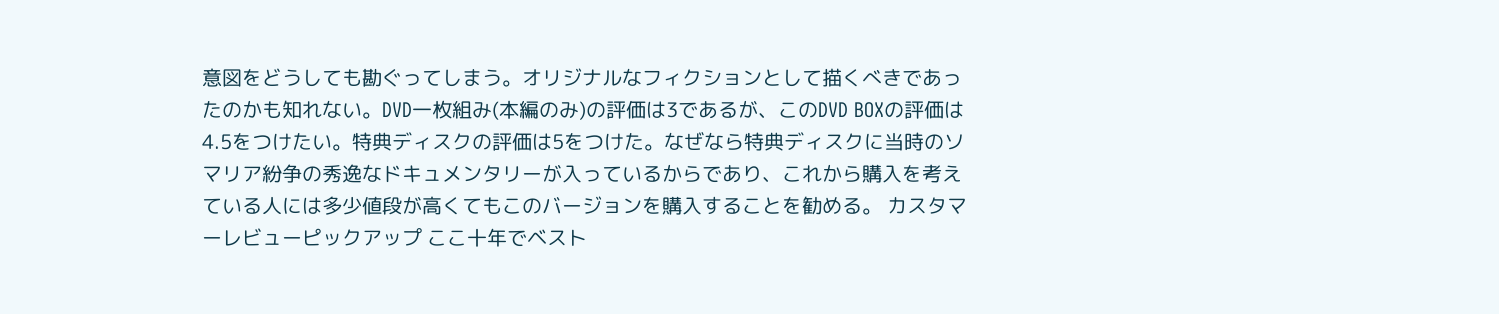意図をどうしても勘ぐってしまう。オリジナルなフィクションとして描くべきであったのかも知れない。DVD一枚組み(本編のみ)の評価は3であるが、このDVD BOXの評価は4.5をつけたい。特典ディスクの評価は5をつけた。なぜなら特典ディスクに当時のソマリア紛争の秀逸なドキュメンタリーが入っているからであり、これから購入を考えている人には多少値段が高くてもこのバージョンを購入することを勧める。 カスタマーレビューピックアップ ここ十年でベスト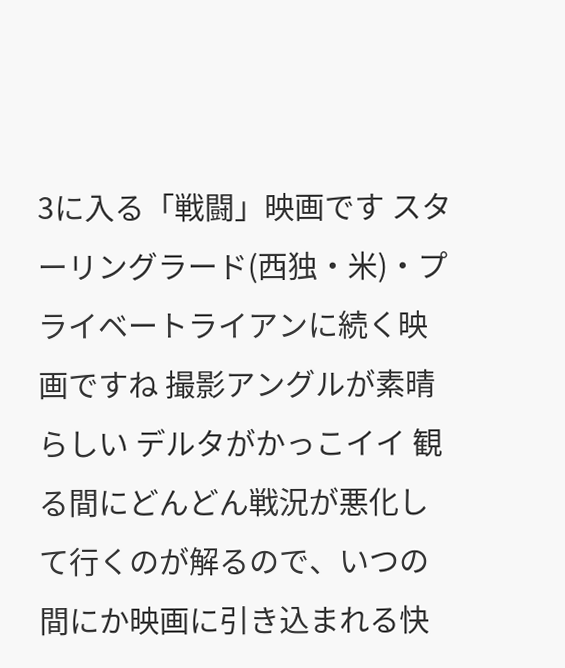3に入る「戦闘」映画です スターリングラード(西独・米)・プライベートライアンに続く映画ですね 撮影アングルが素晴らしい デルタがかっこイイ 観る間にどんどん戦況が悪化して行くのが解るので、いつの間にか映画に引き込まれる快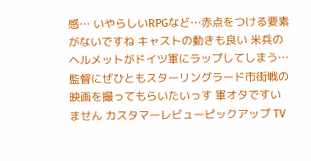感… いやらしいRPGなど…赤点をつける要素がないですね キャストの動きも良い 米兵のヘルメットがドイツ軍にラップしてしまう…監督にぜひともスターリングラード市街戦の映画を撮ってもらいたいっす 軍オタですいません カスタマーレビューピックアップ TV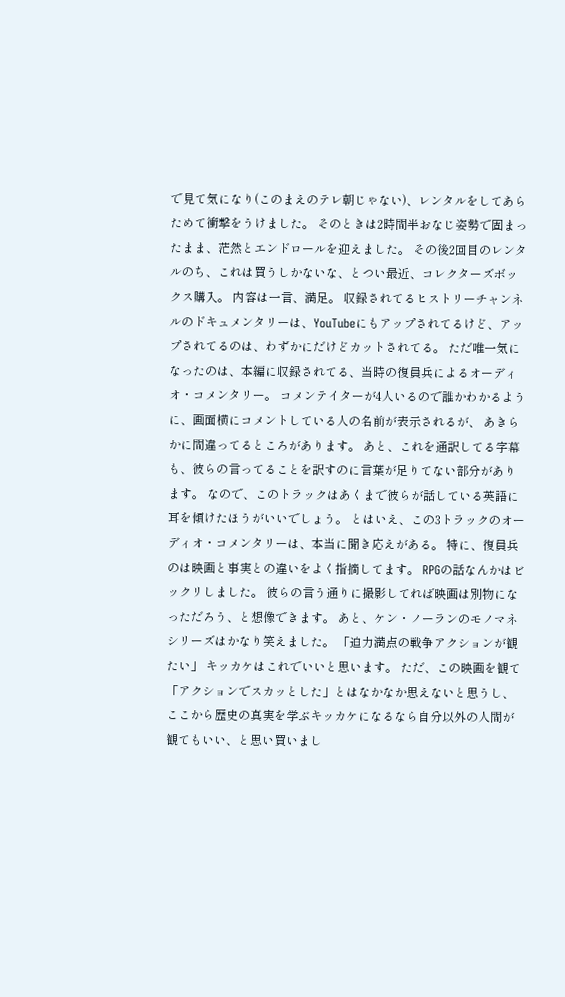で見て気になり(このまえのテレ朝じゃない)、レンタルをしてあらためて衝撃をうけました。 そのときは2時間半おなじ姿勢で固まったまま、茫然とエンドロールを迎えました。 その後2回目のレンタルのち、これは買うしかないな、とつい最近、コレクターズボックス購入。 内容は一言、満足。 収録されてるヒストリーチャンネルのドキュメンタリーは、YouTubeにもアップされてるけど、アップされてるのは、わずかにだけどカットされてる。 ただ唯一気になったのは、本編に収録されてる、当時の復員兵によるオーディオ・コメンタリー。 コメンテイターが4人いるので誰かわかるように、画面横にコメントしている人の名前が表示されるが、 あきらかに間違ってるところがあります。 あと、これを通訳してる字幕も、彼らの言ってることを訳すのに言葉が足りてない部分があります。 なので、このトラックはあくまで彼らが話している英語に耳を傾けたほうがいいでしょう。 とはいえ、この3トラックのオーディオ・コメンタリーは、本当に聞き応えがある。 特に、復員兵のは映画と事実との違いをよく指摘してます。 RPGの話なんかはビックリしました。 彼らの言う通りに撮影してれば映画は別物になっただろう、と想像できます。 あと、ケン・ノーランのモノマネシリーズはかなり笑えました。 「迫力満点の戦争アクションが観たい」 キッカケはこれでいいと思います。 ただ、この映画を観て「アクションでスカッとした」とはなかなか思えないと思うし、ここから歴史の真実を学ぶキッカケになるなら自分以外の人間が観てもいい、と思い買いまし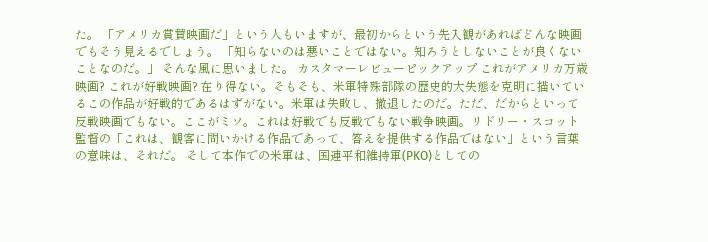た。 「アメリカ賞賛映画だ」という人もいますが、最初からという先入観があればどんな映画でもそう見えるでしょう。 「知らないのは悪いことではない。知ろうとしないことが良くないことなのだ。」 そんな風に思いました。 カスタマーレビューピックアップ これがアメリカ万歳映画? これが好戦映画? 在り得ない。そもそも、米軍特殊部隊の歴史的大失態を克明に描いているこの作品が好戦的であるはずがない。米軍は失敗し、撤退したのだ。ただ、だからといって反戦映画でもない。ここがミソ。これは好戦でも反戦でもない戦争映画。リドリー・スコット監督の「これは、観客に問いかける作品であって、答えを提供する作品ではない」という言葉の意味は、それだ。 そして本作での米軍は、国連平和維持軍(PKO)としての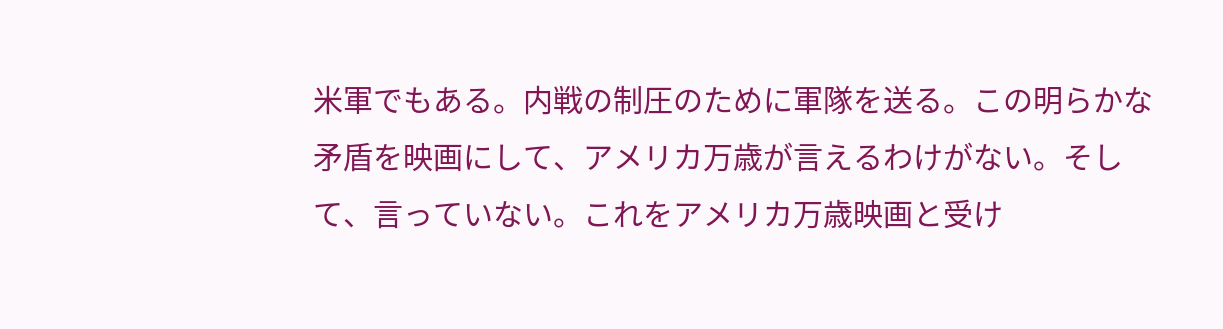米軍でもある。内戦の制圧のために軍隊を送る。この明らかな矛盾を映画にして、アメリカ万歳が言えるわけがない。そして、言っていない。これをアメリカ万歳映画と受け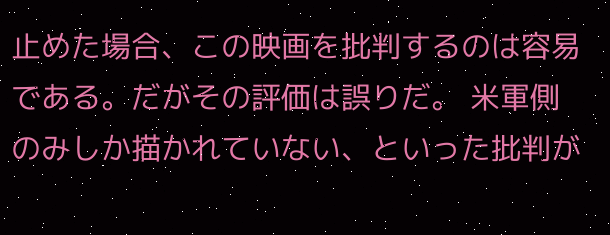止めた場合、この映画を批判するのは容易である。だがその評価は誤りだ。 米軍側のみしか描かれていない、といった批判が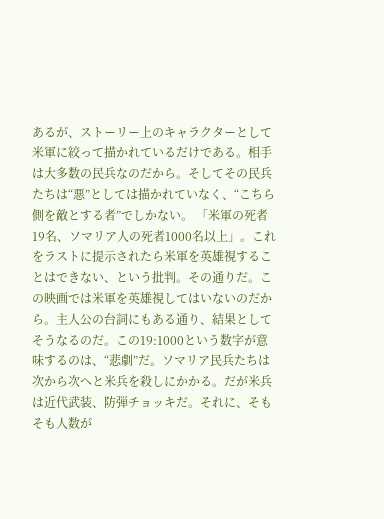あるが、ストーリー上のキャラクターとして米軍に絞って描かれているだけである。相手は大多数の民兵なのだから。そしてその民兵たちは“悪”としては描かれていなく、“こちら側を敵とする者”でしかない。 「米軍の死者19名、ソマリア人の死者1000名以上」。これをラストに提示されたら米軍を英雄視することはできない、という批判。その通りだ。この映画では米軍を英雄視してはいないのだから。主人公の台詞にもある通り、結果としてそうなるのだ。この19:1000という数字が意味するのは、“悲劇”だ。ソマリア民兵たちは次から次へと米兵を殺しにかかる。だが米兵は近代武装、防弾チョッキだ。それに、そもそも人数が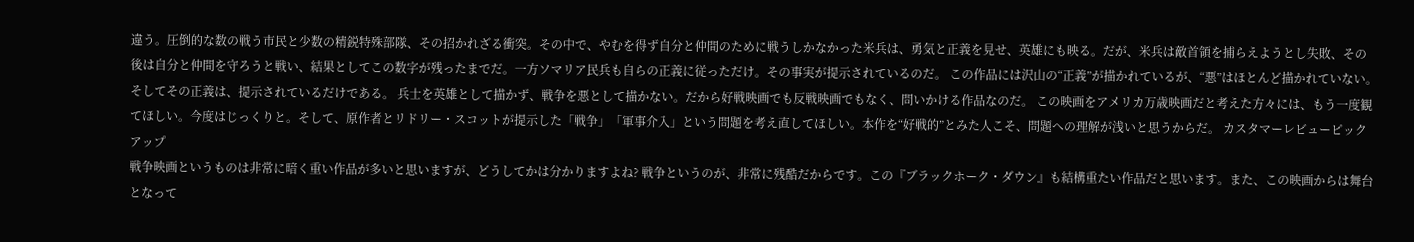違う。圧倒的な数の戦う市民と少数の精鋭特殊部隊、その招かれざる衝突。その中で、やむを得ず自分と仲間のために戦うしかなかった米兵は、勇気と正義を見せ、英雄にも映る。だが、米兵は敵首領を捕らえようとし失敗、その後は自分と仲間を守ろうと戦い、結果としてこの数字が残ったまでだ。一方ソマリア民兵も自らの正義に従っただけ。その事実が提示されているのだ。 この作品には沢山の“正義”が描かれているが、“悪”はほとんど描かれていない。そしてその正義は、提示されているだけである。 兵士を英雄として描かず、戦争を悪として描かない。だから好戦映画でも反戦映画でもなく、問いかける作品なのだ。 この映画をアメリカ万歳映画だと考えた方々には、もう一度観てほしい。今度はじっくりと。そして、原作者とリドリー・スコットが提示した「戦争」「軍事介入」という問題を考え直してほしい。本作を“好戦的”とみた人こそ、問題への理解が浅いと思うからだ。 カスタマーレビューピックアップ
戦争映画というものは非常に暗く重い作品が多いと思いますが、どうしてかは分かりますよね? 戦争というのが、非常に残酷だからです。この『ブラックホーク・ダウン』も結構重たい作品だと思います。また、この映画からは舞台となって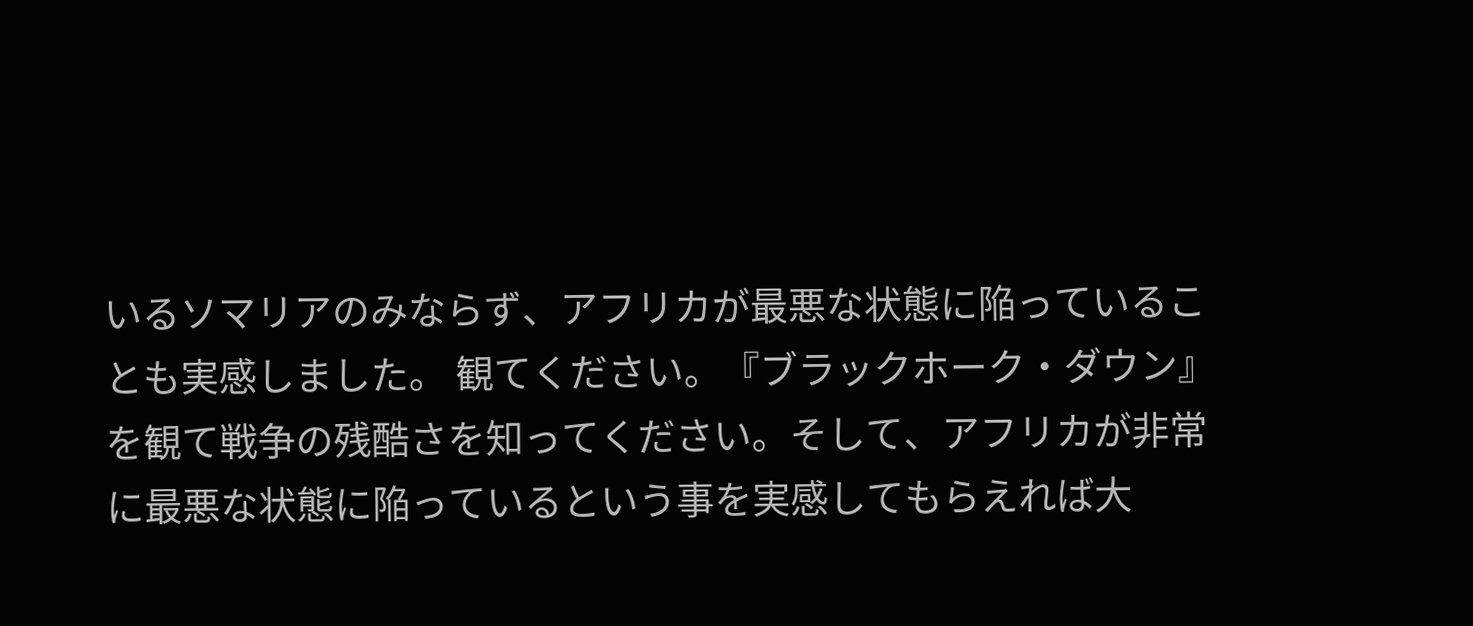いるソマリアのみならず、アフリカが最悪な状態に陥っていることも実感しました。 観てください。『ブラックホーク・ダウン』を観て戦争の残酷さを知ってください。そして、アフリカが非常に最悪な状態に陥っているという事を実感してもらえれば大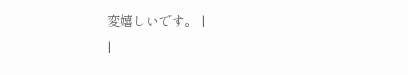変嬉しいです。 |
|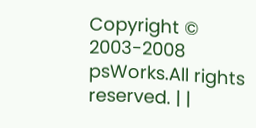Copyright © 2003-2008 psWorks.All rights reserved. | |